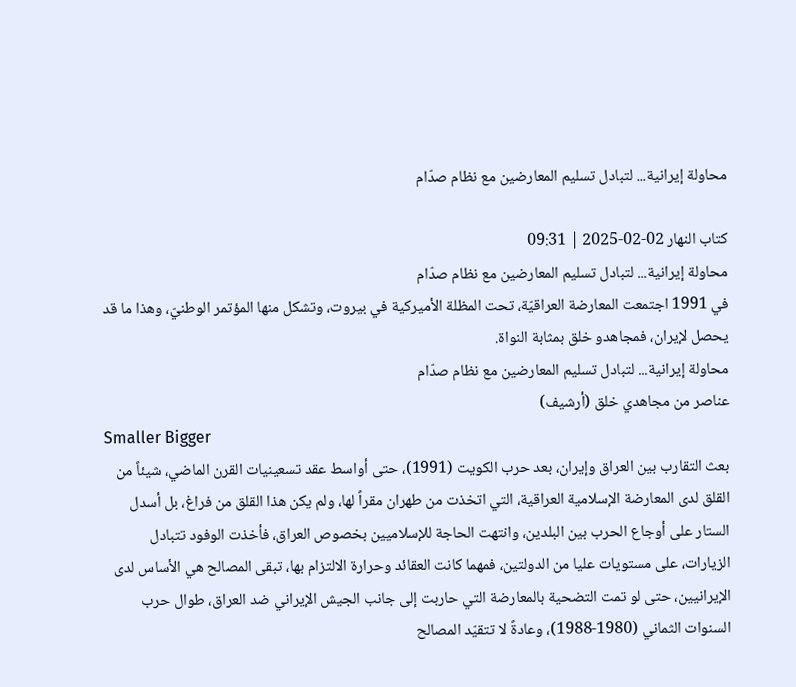محاولة إيرانية... لتبادل تسليم المعارضين مع نظام صدّام

كتاب النهار 02-02-2025 | 09:31
محاولة إيرانية... لتبادل تسليم المعارضين مع نظام صدّام
في 1991 اجتمعت المعارضة العراقيّة، تحت المظلة الأميركية في بيروت، وتشكل منها المؤتمر الوطنيّ، وهذا ما قد يحصل لإيران، فمجاهدو خلق بمثابة النواة.
محاولة إيرانية... لتبادل تسليم المعارضين مع نظام صدّام
عناصر من مجاهدي خلق (أرشيف)
Smaller Bigger
بعث التقارب بين العراق وإيران، بعد حرب الكويت (1991)، حتى أواسط عقد تسعينيات القرن الماضي، شيئاً من القلق لدى المعارضة الإسلامية العراقية، التي اتخذت من طهران مقراً لها، ولم يكن هذا القلق من فراغ، بل أسدل الستار على أوجاع الحرب بين البلدين، وانتهت الحاجة للإسلاميين بخصوص العراق، فأخذت الوفود تتبادل الزيارات، على مستويات عليا من الدولتين، فمهما كانت العقائد وحرارة الالتزام بها، تبقى المصالح هي الأساس لدى الإيرانيين، حتى لو تمت التضحية بالمعارضة التي حاربت إلى جانب الجيش الإيراني ضد العراق، طوال حرب السنوات الثماني (1980-1988)، وعادةً لا تتقيّد المصالح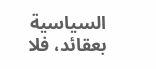السياسية بعقائد، فلا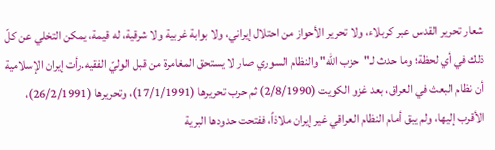شعار تحرير القدس عبر كربلاء، ولا تحرير الأحواز من احتلال إيراني، ولا بوابة غربية ولا شرقية، له قيمة، يمكن التخلي عن كلّ ذلك في أي لحظة؛ وما حدث لـ"حزب الله" والنظام السوري صار لا يستحق المغامرة من قبل الوليّ الفقيه.رأت إيران الإسلامية أن نظام البعث في العراق، بعد غزو الكويت (2/8/1990) ثم حرب تحريرها (17/1/1991)، وتحريرها (26/2/1991)، الأقرب إليها، ولم يبق أمام النظام العراقي غير إيران ملاذاً، ففتحت حدودها البرية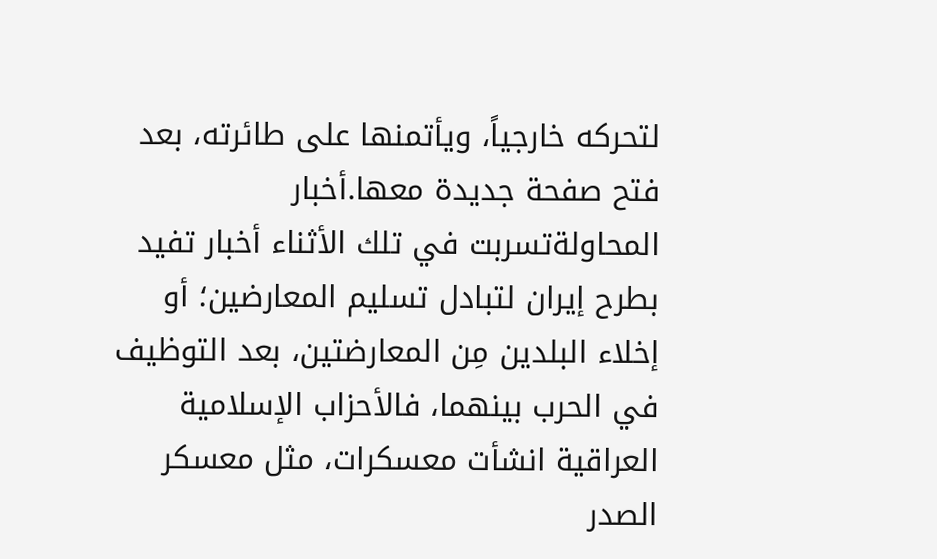لتحركه خارجياً، ويأتمنها على طائرته، بعد فتح صفحة جديدة معها.أخبار المحاولةتسربت في تلك الأثناء أخبار تفيد بطرح إيران لتبادل تسليم المعارضين؛ أو إخلاء البلدين مِن المعارضتين، بعد التوظيف في الحرب بينهما، فالأحزاب الإسلامية العراقية انشأت معسكرات، مثل معسكر الصدر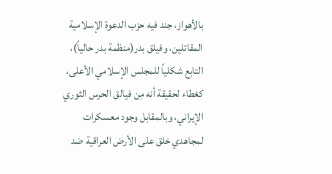بالأهواز، جند فيه حزب الدعوة الإسلامية المقاتلين، وفيلق بدر(منظمة بدر حالياً)، التابع شكلياً للمجلس الإسلامي الأعلى، كغطاء لحقيقة أنه مِن فيالق الحرس الثوري الإيراني، وبالمقابل وجود معسكرات لمجاهدي خلق على الأرض العراقية ضد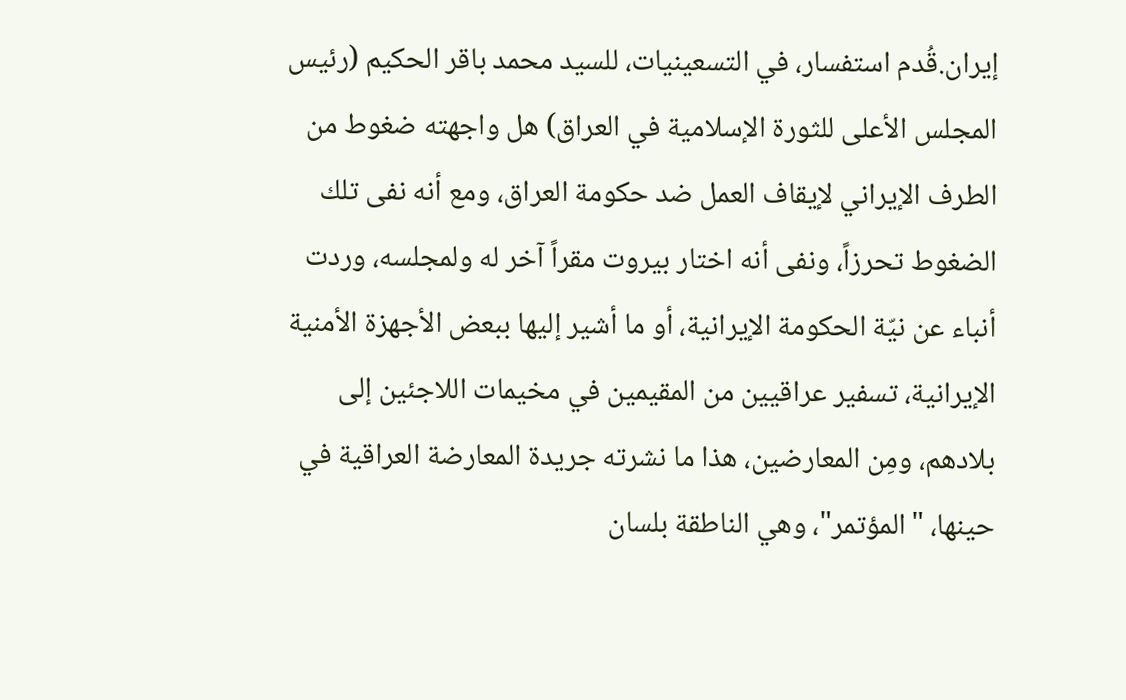إيران.قُدم استفسار، في التسعينيات، للسيد محمد باقر الحكيم (رئيس المجلس الأعلى للثورة الإسلامية في العراق) هل واجهته ضغوط من الطرف الإيراني لإيقاف العمل ضد حكومة العراق، ومع أنه نفى تلك الضغوط تحرزاً، ونفى أنه اختار بيروت مقراً آخر له ولمجلسه، وردت أنباء عن نيّة الحكومة الإيرانية، أو ما أشير إليها ببعض الأجهزة الأمنية الإيرانية، تسفير عراقيين من المقيمين في مخيمات اللاجئين إلى بلادهم، ومِن المعارضين، هذا ما نشرته جريدة المعارضة العراقية في حينها، "المؤتمر"، وهي الناطقة بلسان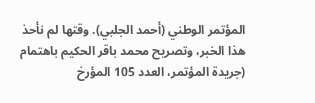المؤتمر الوطني (أحمد الجلبي). وقتها لم نأحذ هذا الخبر، وتصريح محمد باقر الحكيم باهتمام (جريدة المؤتمر، العدد 105 المؤرخ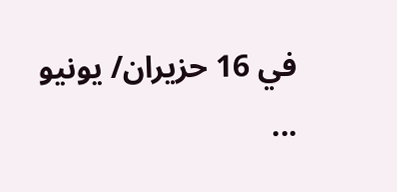في 16 حزيران/ يونيو ...